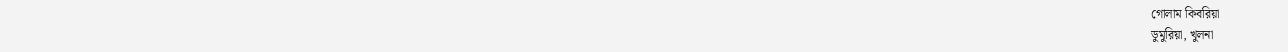গোলাম কিবরিয়া
ডুমুরিয়া, খুলনা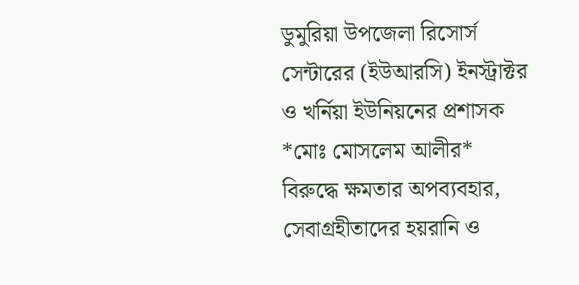ডুমুরিয়া উপজেলা রিসোর্স সেন্টারের (ইউআরসি) ইনস্ট্রাক্টর ও খর্নিয়া ইউনিয়নের প্রশাসক *মোঃ মোসলেম আলীর* বিরুদ্ধে ক্ষমতার অপব্যবহার, সেবাগ্রহীতাদের হয়রানি ও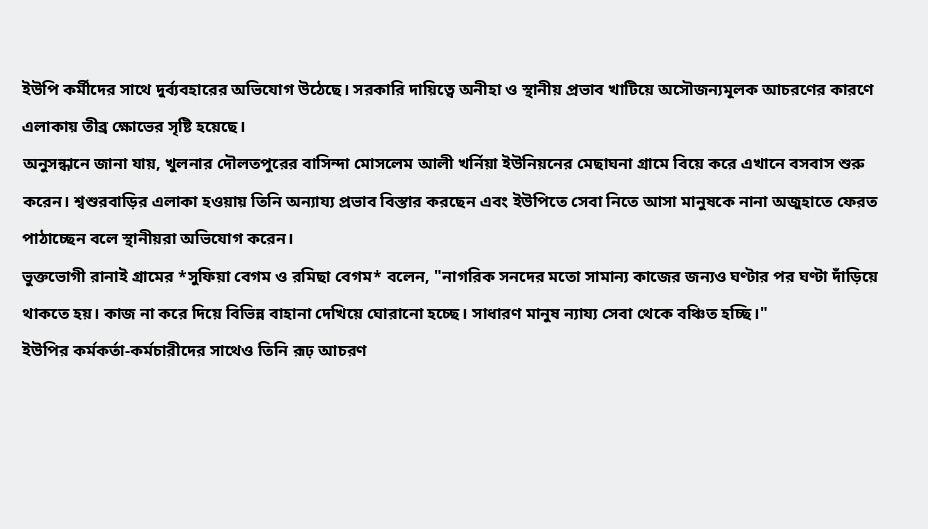ইউপি কর্মীদের সাথে দুর্ব্যবহারের অভিযোগ উঠেছে। সরকারি দায়িত্বে অনীহা ও স্থানীয় প্রভাব খাটিয়ে অসৌজন্যমূলক আচরণের কারণে এলাকায় তীব্র ক্ষোভের সৃষ্টি হয়েছে।
অনুসন্ধানে জানা যায়, খুলনার দৌলতপুরের বাসিন্দা মোসলেম আলী খর্নিয়া ইউনিয়নের মেছাঘনা গ্রামে বিয়ে করে এখানে বসবাস শুরু করেন। শ্বশুরবাড়ির এলাকা হওয়ায় তিনি অন্যায্য প্রভাব বিস্তার করছেন এবং ইউপিতে সেবা নিতে আসা মানুষকে নানা অজুহাতে ফেরত পাঠাচ্ছেন বলে স্থানীয়রা অভিযোগ করেন।
ভুক্তভোগী রানাই গ্রামের *সুফিয়া বেগম ও রমিছা বেগম* বলেন, "নাগরিক সনদের মতো সামান্য কাজের জন্যও ঘণ্টার পর ঘণ্টা দাঁড়িয়ে থাকতে হয়। কাজ না করে দিয়ে বিভিন্ন বাহানা দেখিয়ে ঘোরানো হচ্ছে। সাধারণ মানুষ ন্যায্য সেবা থেকে বঞ্চিত হচ্ছি।"
ইউপির কর্মকর্তা-কর্মচারীদের সাথেও তিনি রূঢ় আচরণ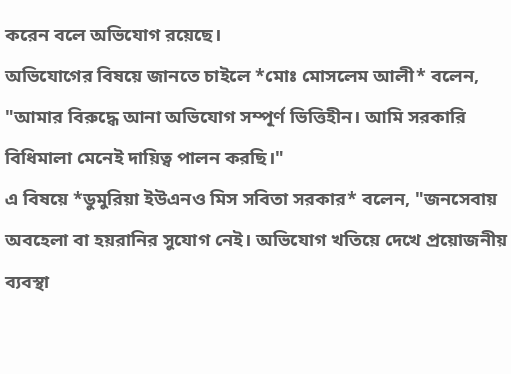করেন বলে অভিযোগ রয়েছে।
অভিযোগের বিষয়ে জানতে চাইলে *মোঃ মোসলেম আলী* বলেন, "আমার বিরুদ্ধে আনা অভিযোগ সম্পূর্ণ ভিত্তিহীন। আমি সরকারি বিধিমালা মেনেই দায়িত্ব পালন করছি।"
এ বিষয়ে *ডুমুরিয়া ইউএনও মিস সবিতা সরকার* বলেন, "জনসেবায় অবহেলা বা হয়রানির সুযোগ নেই। অভিযোগ খতিয়ে দেখে প্রয়োজনীয় ব্যবস্থা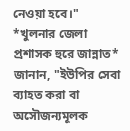নেওয়া হবে।"
*খুলনার জেলা প্রশাসক হুরে জান্নাত* জানান, "ইউপির সেবা ব্যাহত করা বা অসৌজন্যমূলক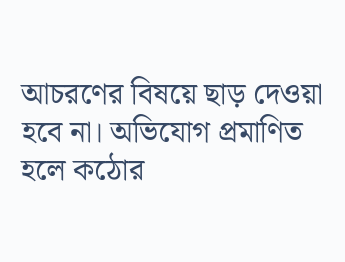আচরণের বিষয়ে ছাড় দেওয়া হবে না। অভিযোগ প্রমাণিত হলে কঠোর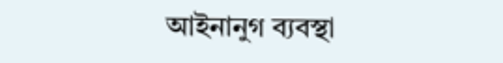আইনানুগ ব্যবস্থা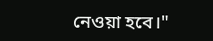নেওয়া হবে।"